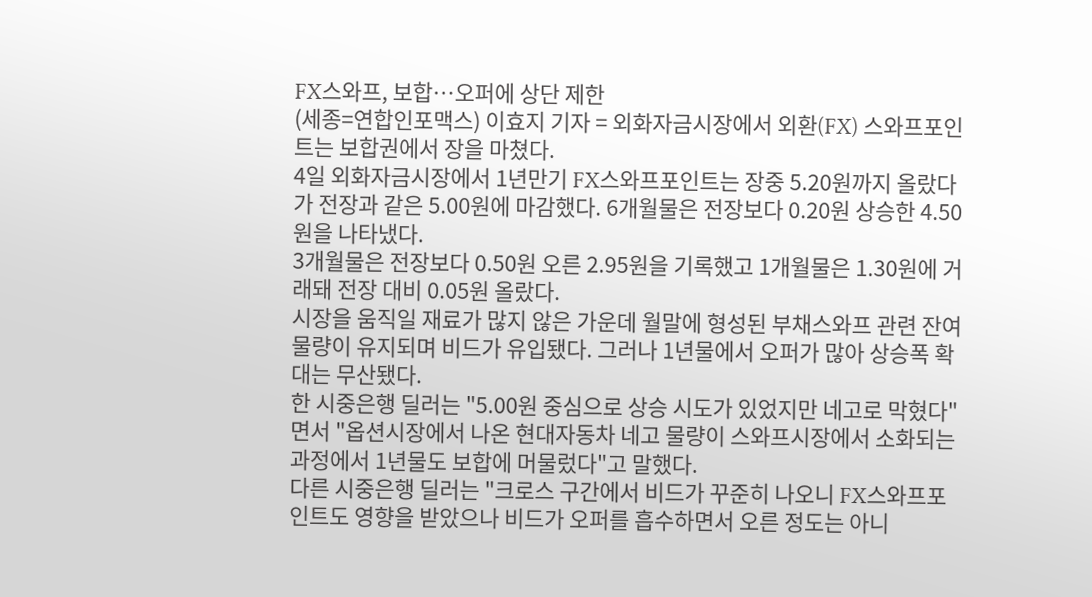FX스와프, 보합…오퍼에 상단 제한
(세종=연합인포맥스) 이효지 기자 = 외화자금시장에서 외환(FX) 스와프포인트는 보합권에서 장을 마쳤다.
4일 외화자금시장에서 1년만기 FX스와프포인트는 장중 5.20원까지 올랐다가 전장과 같은 5.00원에 마감했다. 6개월물은 전장보다 0.20원 상승한 4.50원을 나타냈다.
3개월물은 전장보다 0.50원 오른 2.95원을 기록했고 1개월물은 1.30원에 거래돼 전장 대비 0.05원 올랐다.
시장을 움직일 재료가 많지 않은 가운데 월말에 형성된 부채스와프 관련 잔여물량이 유지되며 비드가 유입됐다. 그러나 1년물에서 오퍼가 많아 상승폭 확대는 무산됐다.
한 시중은행 딜러는 "5.00원 중심으로 상승 시도가 있었지만 네고로 막혔다"면서 "옵션시장에서 나온 현대자동차 네고 물량이 스와프시장에서 소화되는 과정에서 1년물도 보합에 머물렀다"고 말했다.
다른 시중은행 딜러는 "크로스 구간에서 비드가 꾸준히 나오니 FX스와프포인트도 영향을 받았으나 비드가 오퍼를 흡수하면서 오른 정도는 아니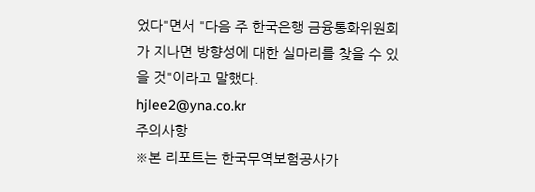었다"면서 "다음 주 한국은행 금융통화위원회가 지나면 방향성에 대한 실마리를 찾을 수 있을 것"이라고 말했다.
hjlee2@yna.co.kr
주의사항
※본 리포트는 한국무역보험공사가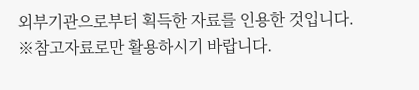외부기관으로부터 획득한 자료를 인용한 것입니다.
※참고자료로만 활용하시기 바랍니다.